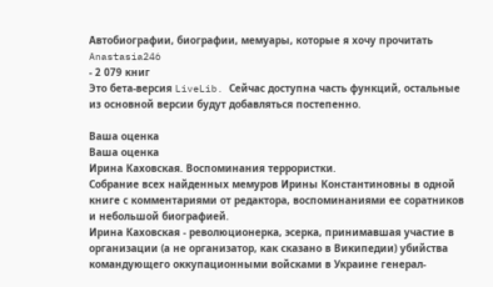Автобиографии, биографии, мемуары, которые я хочу прочитать
Anastasia246
- 2 079 книг
Это бета-версия LiveLib. Сейчас доступна часть функций, остальные из основной версии будут добавляться постепенно.

Ваша оценка
Ваша оценка
Ирина Каховская. Воспоминания террористки.
Собрание всех найденных мемуров Ирины Константиновны в одной книге с комментариями от редактора, воспоминаниями ее соратников и небольшой биографией.
Ирина Каховская - революционерка, эсерка, принимавшая участие в организации (а не организатор, как сказано в Википедии) убийства командующего оккупационными войсками в Украине генерал-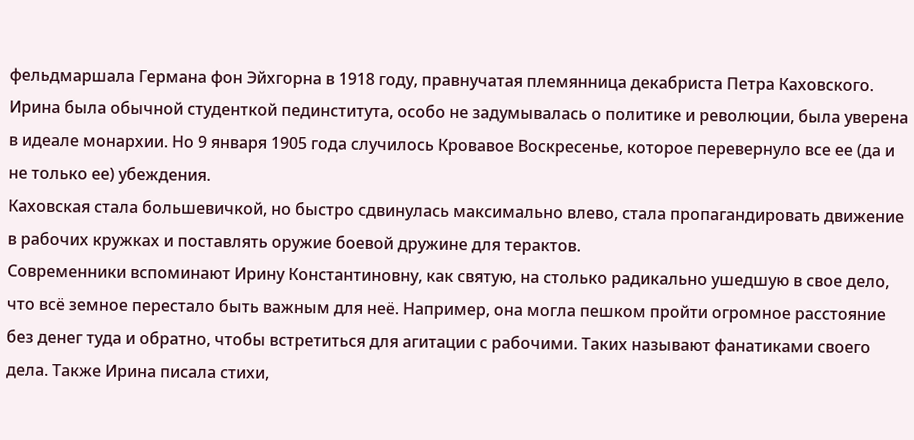фельдмаршала Германа фон Эйхгорна в 1918 году, правнучатая племянница декабриста Петра Каховского.
Ирина была обычной студенткой пединститута, особо не задумывалась о политике и революции, была уверена в идеале монархии. Но 9 января 1905 года случилось Кровавое Воскресенье, которое перевернуло все ее (да и не только ее) убеждения.
Каховская стала большевичкой, но быстро сдвинулась максимально влево, стала пропагандировать движение в рабочих кружках и поставлять оружие боевой дружине для терактов.
Современники вспоминают Ирину Константиновну, как святую, на столько радикально ушедшую в свое дело, что всё земное перестало быть важным для неё. Например, она могла пешком пройти огромное расстояние без денег туда и обратно, чтобы встретиться для агитации с рабочими. Таких называют фанатиками своего дела. Также Ирина писала стихи,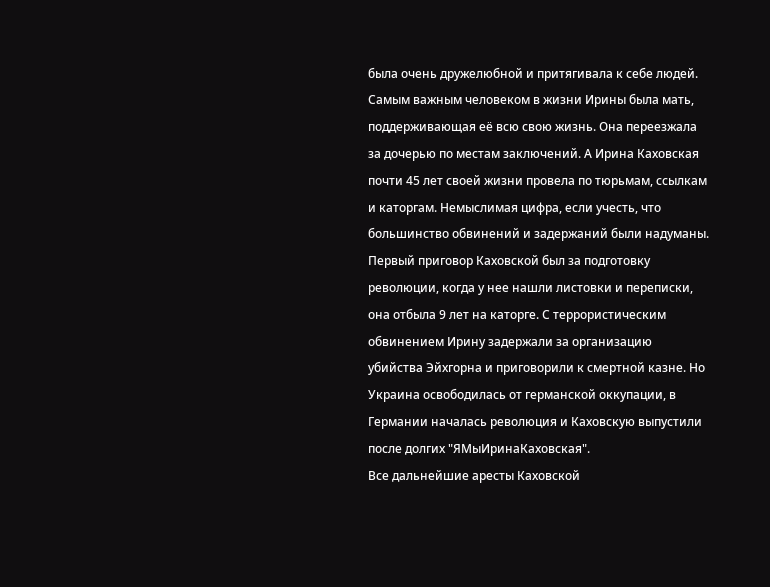была очень дружелюбной и притягивала к себе людей.
Самым важным человеком в жизни Ирины была мать, поддерживающая её всю свою жизнь. Она переезжала за дочерью по местам заключений. А Ирина Каховская почти 45 лет своей жизни провела по тюрьмам, ссылкам и каторгам. Немыслимая цифра, если учесть, что большинство обвинений и задержаний были надуманы.
Первый приговор Каховской был за подготовку революции, когда у нее нашли листовки и переписки, она отбыла 9 лет на каторге. С террористическим обвинением Ирину задержали за организацию убийства Эйхгорна и приговорили к смертной казне. Но Украина освободилась от германской оккупации, в Германии началась революция и Каховскую выпустили после долгих "ЯМыИринаКаховская".
Все дальнейшие аресты Каховской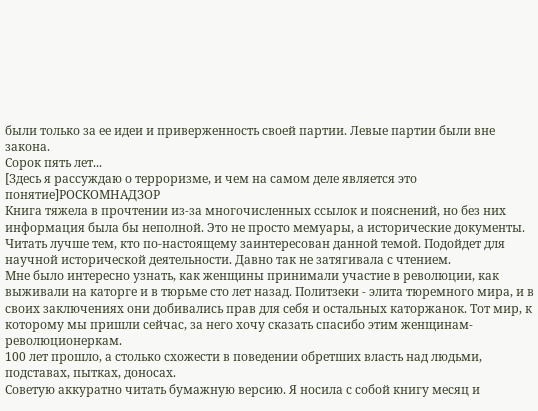были только за ее идеи и приверженность своей партии. Левые партии были вне закона.
Сорок пять лет...
[Здесь я рассуждаю о терроризме, и чем на самом деле является это понятие]РОСКОМНАДЗОР
Книга тяжела в прочтении из-за многочисленных ссылок и пояснений, но без них информация была бы неполной. Это не просто мемуары, а исторические документы. Читать лучше тем, кто по-настоящему заинтересован данной темой. Подойдет для научной исторической деятельности. Давно так не затягивала с чтением.
Мне было интересно узнать, как женщины принимали участие в революции, как выживали на каторге и в тюрьме сто лет назад. Политзеки - элита тюремного мира, и в своих заключениях они добивались прав для себя и остальных каторжанок. Тот мир, к которому мы пришли сейчас, за него хочу сказать спасибо этим женщинам-революционеркам.
100 лет прошло, а столько схожести в поведении обретших власть над людьми, подставах, пытках, доносах.
Советую аккуратно читать бумажную версию. Я носила с собой книгу месяц и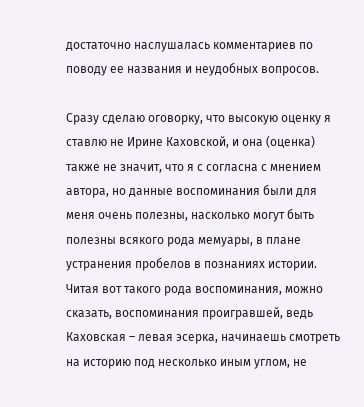достаточно наслушалась комментариев по поводу ее названия и неудобных вопросов.

Сразу сделаю оговорку, что высокую оценку я ставлю не Ирине Каховской, и она (оценка) также не значит, что я с согласна с мнением автора, но данные воспоминания были для меня очень полезны, насколько могут быть полезны всякого рода мемуары, в плане устранения пробелов в познаниях истории.
Читая вот такого рода воспоминания, можно сказать, воспоминания проигравшей, ведь Каховская – левая эсерка, начинаешь смотреть на историю под несколько иным углом, не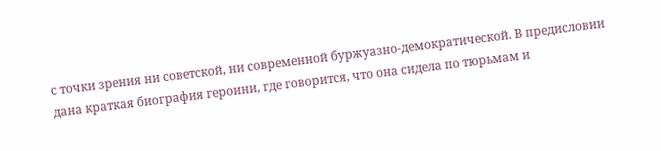с точки зрения ни советской, ни современной буржуазно-демократической. В предисловии дана краткая биография героини, где говорится, что она сидела по тюрьмам и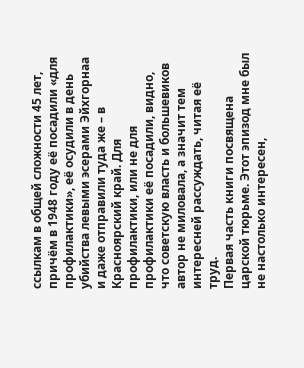ссылкам в общей сложности 45 лет, причём в 1948 году её посадили «для профилактики», её осудили в день убийства левыми эсерами Эйхгорнаа и даже отправили туда же – в Красноярский край. Для профилактики, или не для профилактики её посадили, видно, что советскую власть и большевиков автор не миловала, а значит тем интересней рассуждать, читая её труд.
Первая часть книги посвящена царской тюрьме. Этот эпизод мне был не настолько интересен,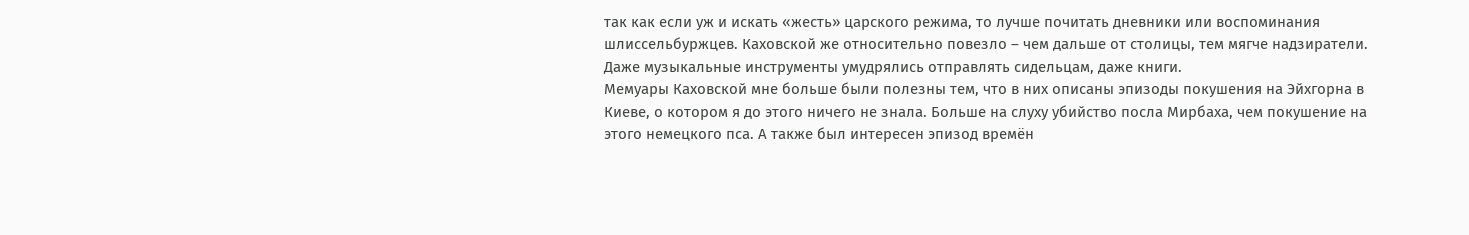так как если уж и искать «жесть» царского режима, то лучше почитать дневники или воспоминания шлиссельбуржцев. Каховской же относительно повезло – чем дальше от столицы, тем мягче надзиратели. Даже музыкальные инструменты умудрялись отправлять сидельцам, даже книги.
Мемуары Каховской мне больше были полезны тем, что в них описаны эпизоды покушения на Эйхгорна в Киеве, о котором я до этого ничего не знала. Больше на слуху убийство посла Мирбаха, чем покушение на этого немецкого пса. А также был интересен эпизод времён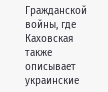Гражданской войны, где Каховская также описывает украинские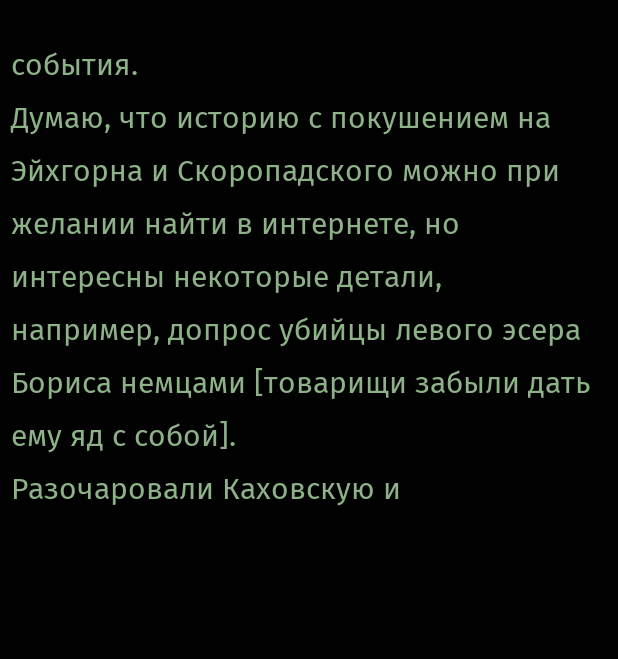события.
Думаю, что историю с покушением на Эйхгорна и Скоропадского можно при желании найти в интернете, но интересны некоторые детали, например, допрос убийцы левого эсера Бориса немцами [товарищи забыли дать ему яд с собой].
Разочаровали Каховскую и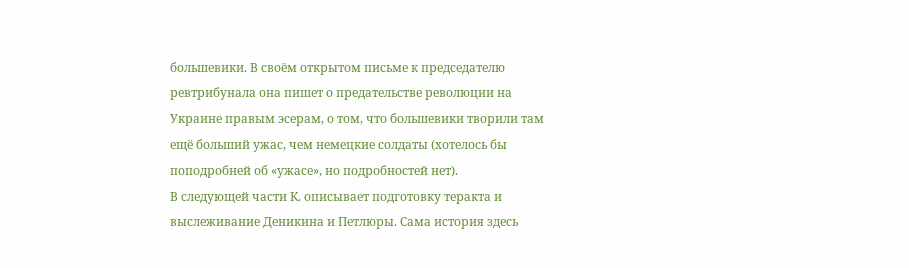большевики. В своём открытом письме к председателю ревтрибунала она пишет о предательстве революции на Украине правым эсерам, о том, что большевики творили там ещё больший ужас, чем немецкие солдаты (хотелось бы поподробней об «ужасе», но подробностей нет).
В следующей части К. описывает подготовку теракта и выслеживание Деникина и Петлюры. Сама история здесь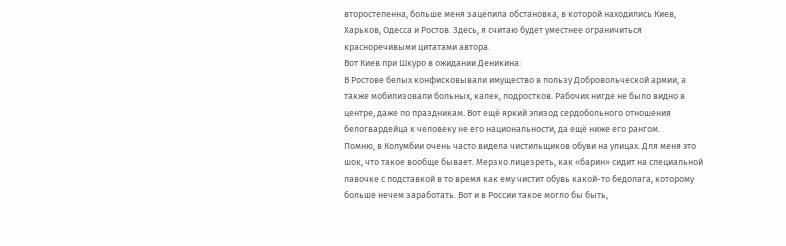второстепенна, больше меня зацепила обстановка, в которой находились Киев, Харьков, Одесса и Ростов. Здесь, я считаю будет уместнее ограничиться красноречивыми цитатами автора.
Вот Киев при Шкуро в ожидании Деникина:
В Ростове белых конфисковывали имущество в пользу Добровольческой армии, а также мобилизовали больных, калек, подростков. Рабочих нигде не было видно в центре, даже по праздникам. Вот ещё яркий эпизод сердобольного отношения белогвардейца к человеку не его национальности, да ещё ниже его рангом.
Помню, в Колумбии очень часто видела чистильщиков обуви на улицах. Для меня это шок, что такое вообще бывает. Мерзко лицезреть, как «барин» сидит на специальной лавочке с подставкой в то время как ему чистит обувь какой-то бедолага, которому больше нечем заработать. Вот и в России такое могло бы быть,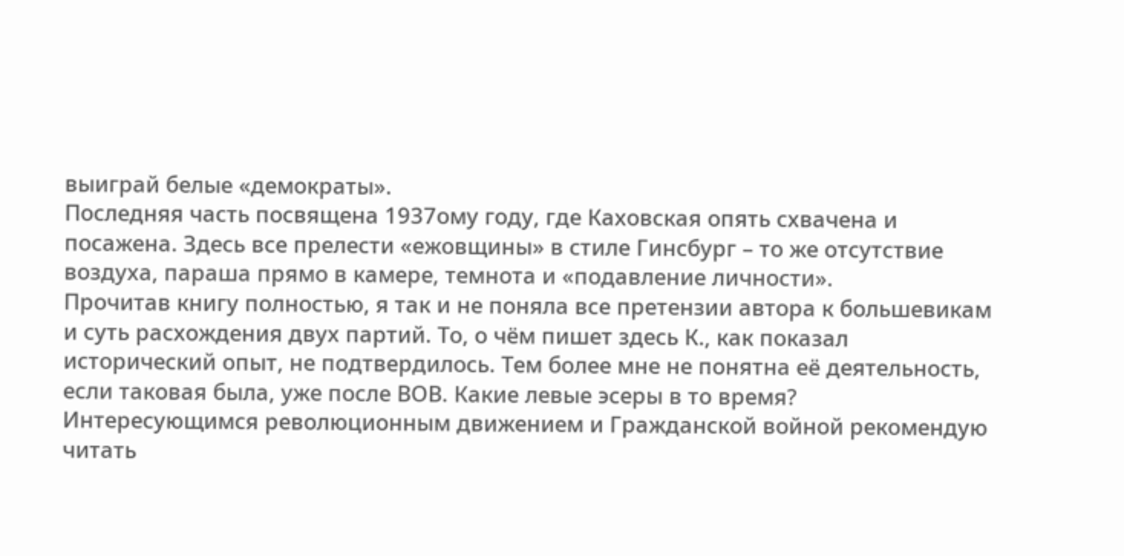выиграй белые «демократы».
Последняя часть посвящена 1937ому году, где Каховская опять схвачена и посажена. Здесь все прелести «ежовщины» в стиле Гинсбург – то же отсутствие воздуха, параша прямо в камере, темнота и «подавление личности».
Прочитав книгу полностью, я так и не поняла все претензии автора к большевикам и суть расхождения двух партий. То, о чём пишет здесь К., как показал исторический опыт, не подтвердилось. Тем более мне не понятна её деятельность, если таковая была, уже после ВОВ. Какие левые эсеры в то время?
Интересующимся революционным движением и Гражданской войной рекомендую читать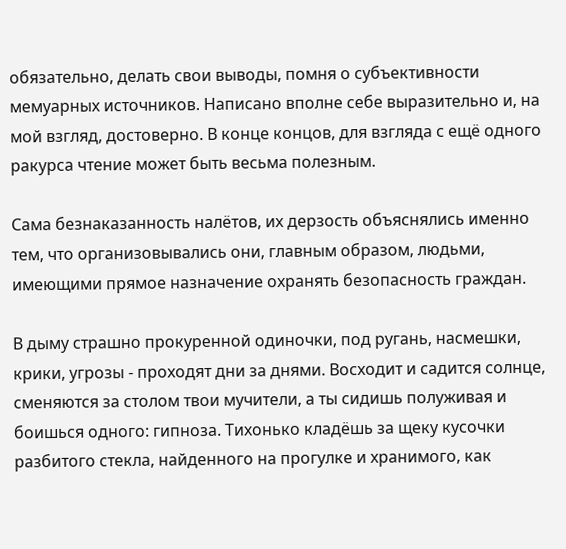обязательно, делать свои выводы, помня о субъективности мемуарных источников. Написано вполне себе выразительно и, на мой взгляд, достоверно. В конце концов, для взгляда с ещё одного ракурса чтение может быть весьма полезным.

Сама безнаказанность налётов, их дерзость объяснялись именно тем, что организовывались они, главным образом, людьми, имеющими прямое назначение охранять безопасность граждан.

В дыму страшно прокуренной одиночки, под ругань, насмешки, крики, угрозы - проходят дни за днями. Восходит и садится солнце, сменяются за столом твои мучители, а ты сидишь полуживая и боишься одного: гипноза. Тихонько кладёшь за щеку кусочки разбитого стекла, найденного на прогулке и хранимого, как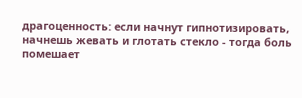драгоценность: если начнут гипнотизировать, начнешь жевать и глотать стекло - тогда боль помешает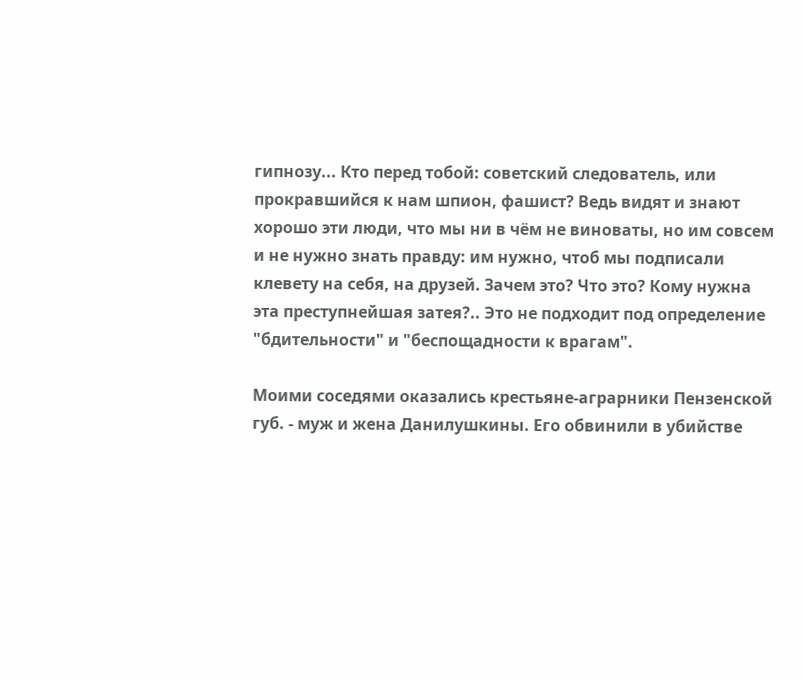гипнозу... Кто перед тобой: советский следователь, или прокравшийся к нам шпион, фашист? Ведь видят и знают хорошо эти люди, что мы ни в чём не виноваты, но им совсем и не нужно знать правду: им нужно, чтоб мы подписали клевету на себя, на друзей. Зачем это? Что это? Кому нужна эта преступнейшая затея?.. Это не подходит под определение "бдительности" и "беспощадности к врагам".

Моими соседями оказались крестьяне-аграрники Пензенской губ. - муж и жена Данилушкины. Его обвинили в убийстве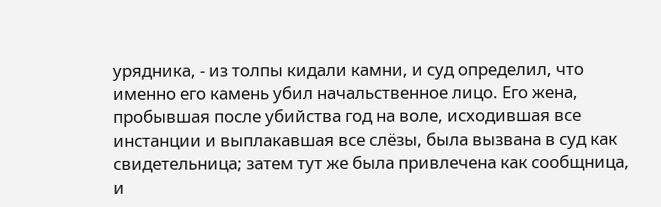урядника, - из толпы кидали камни, и суд определил, что именно его камень убил начальственное лицо. Его жена, пробывшая после убийства год на воле, исходившая все инстанции и выплакавшая все слёзы, была вызвана в суд как свидетельница; затем тут же была привлечена как сообщница, и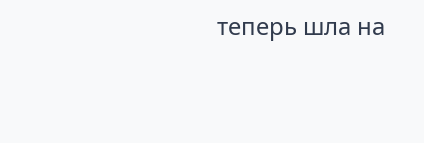теперь шла на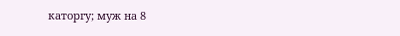каторгу; муж на 8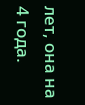лет, она на 4 года.